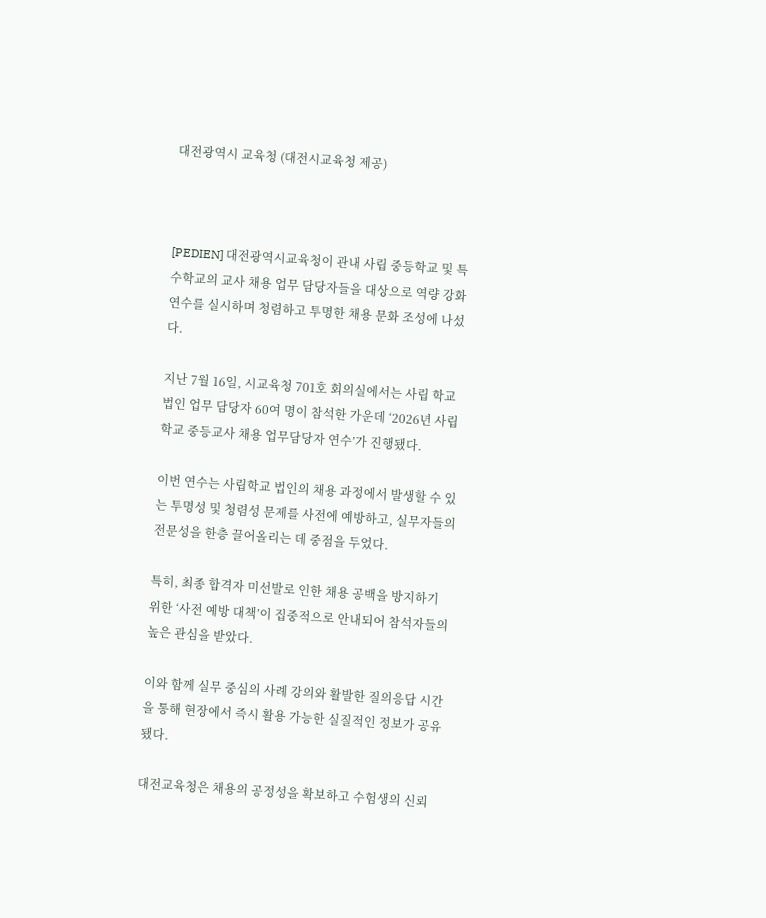대전광역시 교육청 (대전시교육청 제공)



[PEDIEN] 대전광역시교육청이 관내 사립 중등학교 및 특수학교의 교사 채용 업무 담당자들을 대상으로 역량 강화 연수를 실시하며 청렴하고 투명한 채용 문화 조성에 나섰다.

지난 7월 16일, 시교육청 701호 회의실에서는 사립 학교 법인 업무 담당자 60여 명이 참석한 가운데 ‘2026년 사립학교 중등교사 채용 업무담당자 연수’가 진행됐다.

이번 연수는 사립학교 법인의 채용 과정에서 발생할 수 있는 투명성 및 청렴성 문제를 사전에 예방하고, 실무자들의 전문성을 한층 끌어올리는 데 중점을 두었다.

특히, 최종 합격자 미선발로 인한 채용 공백을 방지하기 위한 ‘사전 예방 대책’이 집중적으로 안내되어 참석자들의 높은 관심을 받았다.

이와 함께 실무 중심의 사례 강의와 활발한 질의응답 시간을 통해 현장에서 즉시 활용 가능한 실질적인 정보가 공유됐다.

대전교육청은 채용의 공정성을 확보하고 수험생의 신뢰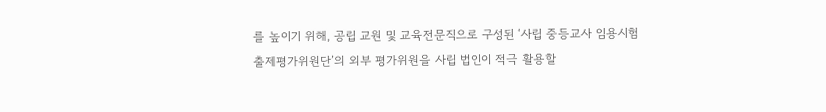를 높이기 위해, 공립 교원 및 교육전문직으로 구성된 ‘사립 중등교사 임용시험 출제평가위원단’의 외부 평가위원을 사립 법인이 적극 활용할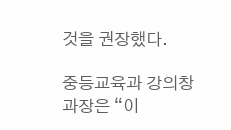것을 권장했다.

중등교육과 강의창 과장은 “이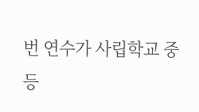번 연수가 사립학교 중등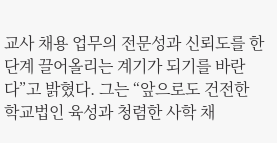교사 채용 업무의 전문성과 신뢰도를 한 단계 끌어올리는 계기가 되기를 바란다”고 밝혔다. 그는 “앞으로도 건전한 학교법인 육성과 청렴한 사학 채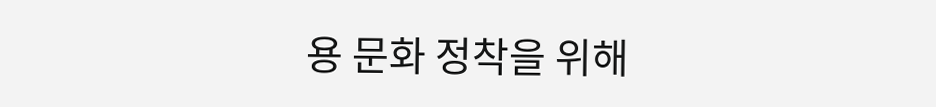용 문화 정착을 위해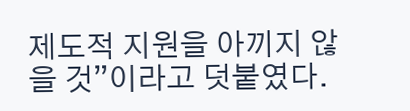제도적 지원을 아끼지 않을 것”이라고 덧붙였다.